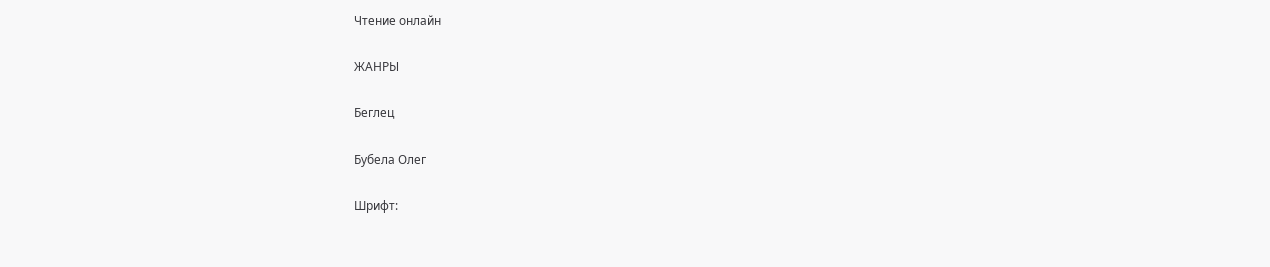Чтение онлайн

ЖАНРЫ

Беглец

Бубела Олег

Шрифт: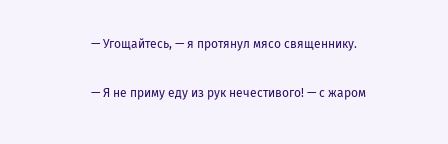— Угощайтесь, — я протянул мясо священнику.

— Я не приму еду из рук нечестивого! — с жаром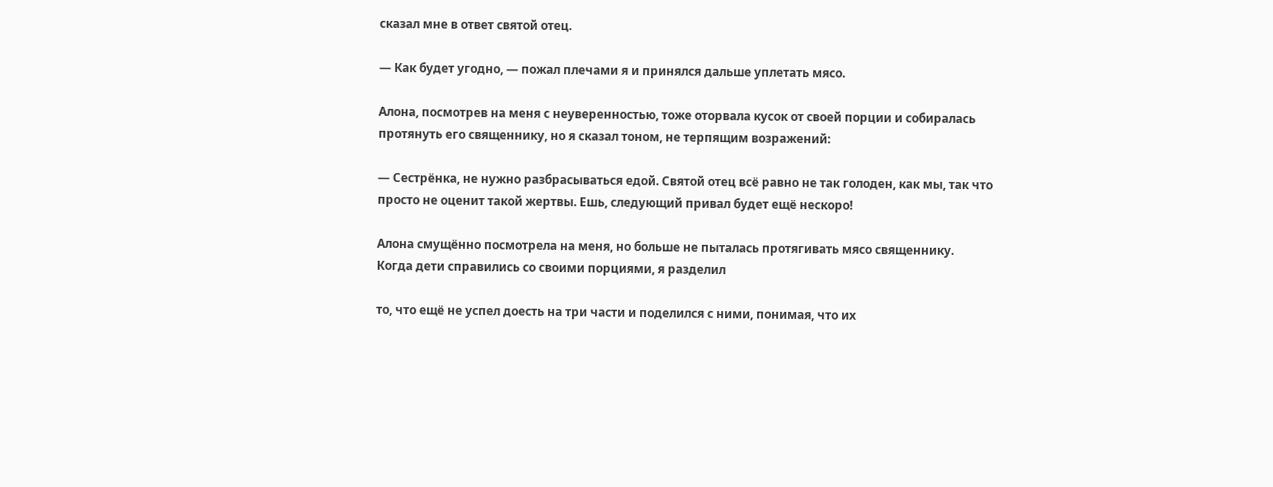сказал мне в ответ святой отец.

— Как будет угодно, — пожал плечами я и принялся дальше уплетать мясо.

Алона, посмотрев на меня с неуверенностью, тоже оторвала кусок от своей порции и собиралась протянуть его священнику, но я сказал тоном, не терпящим возражений:

— Сестрёнка, не нужно разбрасываться едой. Святой отец всё равно не так голоден, как мы, так что просто не оценит такой жертвы. Ешь, следующий привал будет ещё нескоро!

Алона смущённо посмотрела на меня, но больше не пыталась протягивать мясо священнику. Когда дети справились со своими порциями, я разделил

то, что ещё не успел доесть на три части и поделился с ними, понимая, что их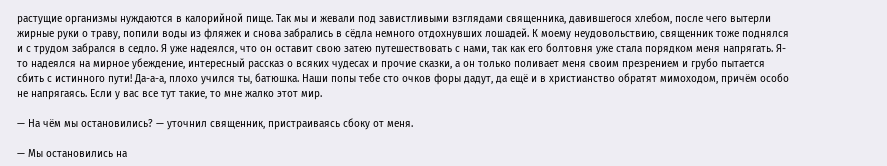растущие организмы нуждаются в калорийной пище. Так мы и жевали под завистливыми взглядами священника, давившегося хлебом, после чего вытерли жирные руки о траву, попили воды из фляжек и снова забрались в сёдла немного отдохнувших лошадей. К моему неудовольствию, священник тоже поднялся и с трудом забрался в седло. Я уже надеялся, что он оставит свою затею путешествовать с нами, так как его болтовня уже стала порядком меня напрягать. Я-то надеялся на мирное убеждение, интересный рассказ о всяких чудесах и прочие сказки, а он только поливает меня своим презрением и грубо пытается сбить с истинного пути! Да-а-а, плохо учился ты, батюшка. Наши попы тебе сто очков форы дадут, да ещё и в христианство обратят мимоходом, причём особо не напрягаясь. Если у вас все тут такие, то мне жалко этот мир.

— На чём мы остановились? — уточнил священник, пристраиваясь сбоку от меня.

— Мы остановились на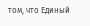том, что Единый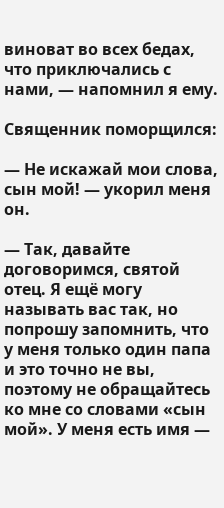виноват во всех бедах, что приключались с нами, — напомнил я ему.

Священник поморщился:

— Не искажай мои слова, сын мой! — укорил меня он.

— Так, давайте договоримся, святой отец. Я ещё могу называть вас так, но попрошу запомнить, что у меня только один папа и это точно не вы, поэтому не обращайтесь ко мне со словами «сын мой». У меня есть имя —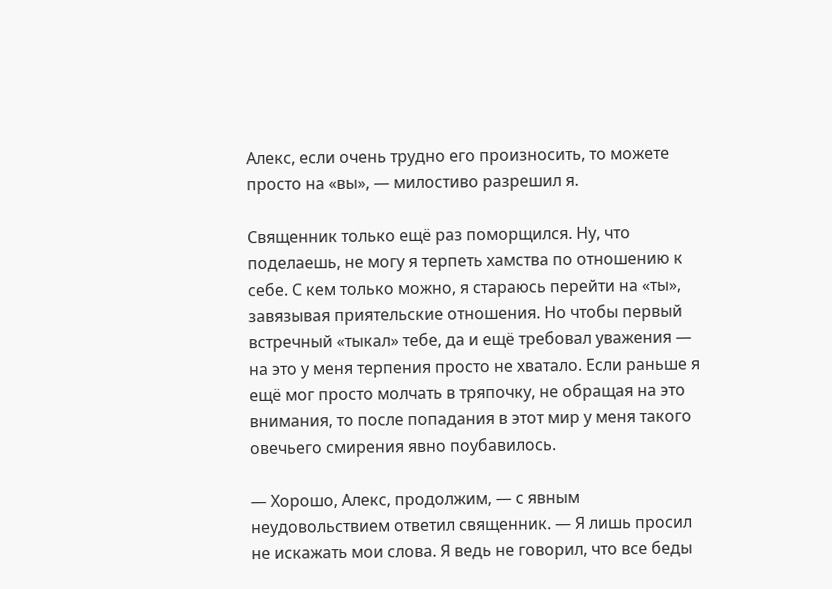Алекс, если очень трудно его произносить, то можете просто на «вы», — милостиво разрешил я.

Священник только ещё раз поморщился. Ну, что поделаешь, не могу я терпеть хамства по отношению к себе. С кем только можно, я стараюсь перейти на «ты», завязывая приятельские отношения. Но чтобы первый встречный «тыкал» тебе, да и ещё требовал уважения — на это у меня терпения просто не хватало. Если раньше я ещё мог просто молчать в тряпочку, не обращая на это внимания, то после попадания в этот мир у меня такого овечьего смирения явно поубавилось.

— Хорошо, Алекс, продолжим, — с явным неудовольствием ответил священник. — Я лишь просил не искажать мои слова. Я ведь не говорил, что все беды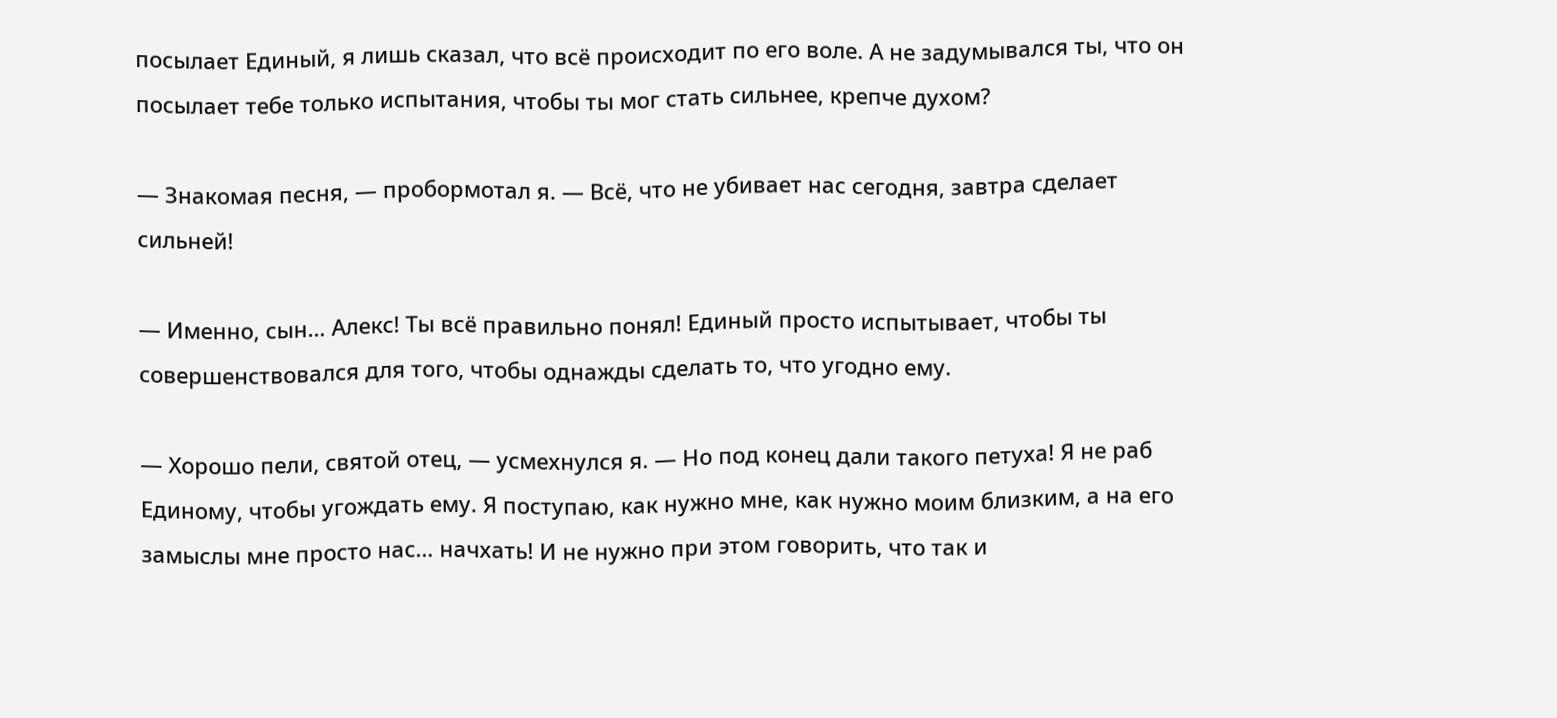посылает Единый, я лишь сказал, что всё происходит по его воле. А не задумывался ты, что он посылает тебе только испытания, чтобы ты мог стать сильнее, крепче духом?

— Знакомая песня, — пробормотал я. — Всё, что не убивает нас сегодня, завтра сделает сильней!

— Именно, сын… Алекс! Ты всё правильно понял! Единый просто испытывает, чтобы ты совершенствовался для того, чтобы однажды сделать то, что угодно ему.

— Хорошо пели, святой отец, — усмехнулся я. — Но под конец дали такого петуха! Я не раб Единому, чтобы угождать ему. Я поступаю, как нужно мне, как нужно моим близким, а на его замыслы мне просто нас… начхать! И не нужно при этом говорить, что так и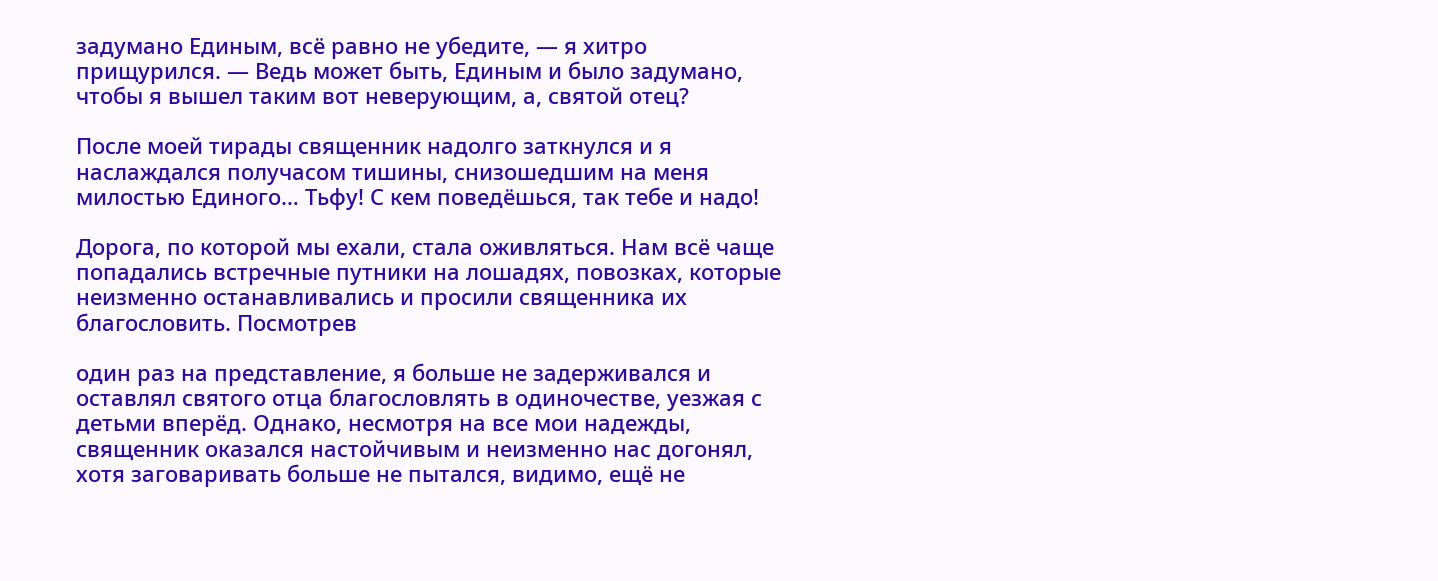задумано Единым, всё равно не убедите, — я хитро прищурился. — Ведь может быть, Единым и было задумано, чтобы я вышел таким вот неверующим, а, святой отец?

После моей тирады священник надолго заткнулся и я наслаждался получасом тишины, снизошедшим на меня милостью Единого… Тьфу! С кем поведёшься, так тебе и надо!

Дорога, по которой мы ехали, стала оживляться. Нам всё чаще попадались встречные путники на лошадях, повозках, которые неизменно останавливались и просили священника их благословить. Посмотрев

один раз на представление, я больше не задерживался и оставлял святого отца благословлять в одиночестве, уезжая с детьми вперёд. Однако, несмотря на все мои надежды, священник оказался настойчивым и неизменно нас догонял, хотя заговаривать больше не пытался, видимо, ещё не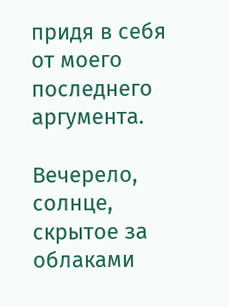придя в себя от моего последнего аргумента.

Вечерело, солнце, скрытое за облаками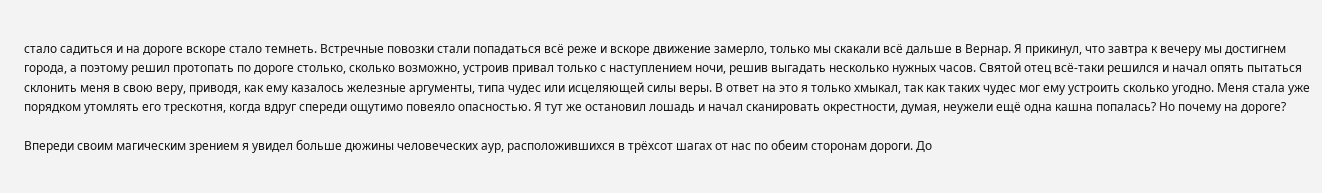стало садиться и на дороге вскоре стало темнеть. Встречные повозки стали попадаться всё реже и вскоре движение замерло, только мы скакали всё дальше в Вернар. Я прикинул, что завтра к вечеру мы достигнем города, а поэтому решил протопать по дороге столько, сколько возможно, устроив привал только с наступлением ночи, решив выгадать несколько нужных часов. Святой отец всё-таки решился и начал опять пытаться склонить меня в свою веру, приводя, как ему казалось железные аргументы, типа чудес или исцеляющей силы веры. В ответ на это я только хмыкал, так как таких чудес мог ему устроить сколько угодно. Меня стала уже порядком утомлять его трескотня, когда вдруг спереди ощутимо повеяло опасностью. Я тут же остановил лошадь и начал сканировать окрестности, думая, неужели ещё одна кашна попалась? Но почему на дороге?

Впереди своим магическим зрением я увидел больше дюжины человеческих аур, расположившихся в трёхсот шагах от нас по обеим сторонам дороги. До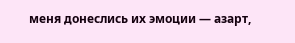меня донеслись их эмоции — азарт,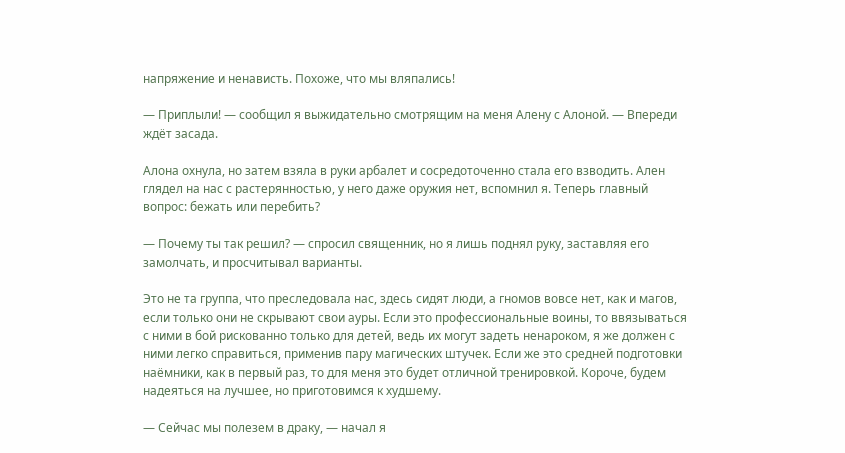напряжение и ненависть. Похоже, что мы вляпались!

— Приплыли! — сообщил я выжидательно смотрящим на меня Алену с Алоной. — Впереди ждёт засада.

Алона охнула, но затем взяла в руки арбалет и сосредоточенно стала его взводить. Ален глядел на нас с растерянностью, у него даже оружия нет, вспомнил я. Теперь главный вопрос: бежать или перебить?

— Почему ты так решил? — спросил священник, но я лишь поднял руку, заставляя его замолчать, и просчитывал варианты.

Это не та группа, что преследовала нас, здесь сидят люди, а гномов вовсе нет, как и магов, если только они не скрывают свои ауры. Если это профессиональные воины, то ввязываться с ними в бой рискованно только для детей, ведь их могут задеть ненароком, я же должен с ними легко справиться, применив пару магических штучек. Если же это средней подготовки наёмники, как в первый раз, то для меня это будет отличной тренировкой. Короче, будем надеяться на лучшее, но приготовимся к худшему.

— Сейчас мы полезем в драку, — начал я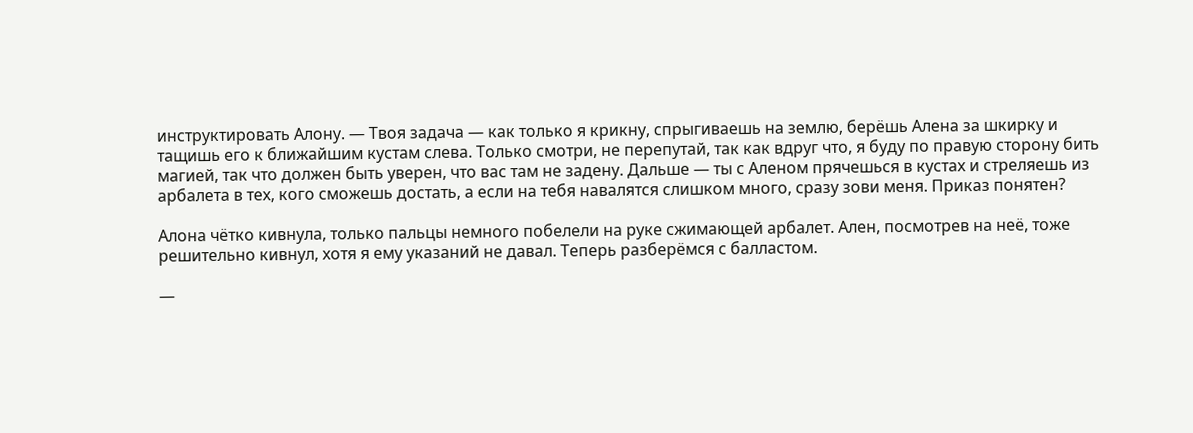инструктировать Алону. — Твоя задача — как только я крикну, спрыгиваешь на землю, берёшь Алена за шкирку и тащишь его к ближайшим кустам слева. Только смотри, не перепутай, так как вдруг что, я буду по правую сторону бить магией, так что должен быть уверен, что вас там не задену. Дальше — ты с Аленом прячешься в кустах и стреляешь из арбалета в тех, кого сможешь достать, а если на тебя навалятся слишком много, сразу зови меня. Приказ понятен?

Алона чётко кивнула, только пальцы немного побелели на руке сжимающей арбалет. Ален, посмотрев на неё, тоже решительно кивнул, хотя я ему указаний не давал. Теперь разберёмся с балластом.

—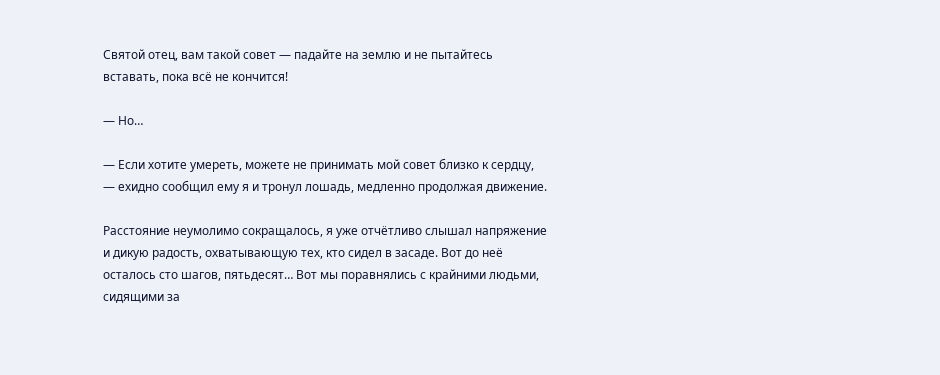Святой отец, вам такой совет — падайте на землю и не пытайтесь вставать, пока всё не кончится!

— Но…

— Если хотите умереть, можете не принимать мой совет близко к сердцу, — ехидно сообщил ему я и тронул лошадь, медленно продолжая движение.

Расстояние неумолимо сокращалось, я уже отчётливо слышал напряжение и дикую радость, охватывающую тех, кто сидел в засаде. Вот до неё осталось сто шагов, пятьдесят… Вот мы поравнялись с крайними людьми, сидящими за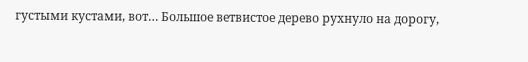густыми кустами, вот… Большое ветвистое дерево рухнуло на дорогу,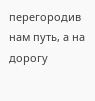перегородив нам путь, а на дорогу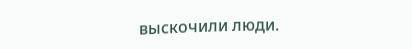выскочили люди.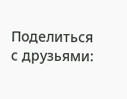Поделиться с друзьями: